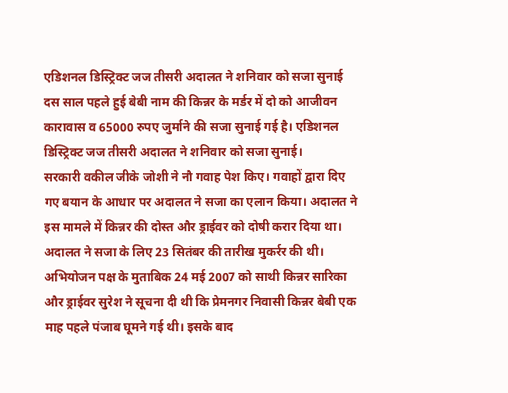एडिशनल डिस्ट्रिक्ट जज तीसरी अदालत ने शनिवार को सजा सुनाई
दस साल पहले हुई बेबी नाम की किन्नर के मर्डर में दो को आजीवन कारावास व 65000 रुपए जुर्माने की सजा सुनाई गई है। एडिशनल डिस्ट्रिक्ट जज तीसरी अदालत ने शनिवार को सजा सुनाई।
सरकारी वकील जीके जोशी ने नौ गवाह पेश किए। गवाहों द्वारा दिए गए बयान के आधार पर अदालत ने सजा का एलान किया। अदालत ने इस मामले में किन्नर की दोस्त और ड्राईवर को दोषी करार दिया था। अदालत ने सजा के लिए 23 सितंबर की तारीख मुकर्रर की थी।
अभियोजन पक्ष के मुताबिक 24 मई 2007 को साथी किन्नर सारिका और ड्राईवर सुरेश ने सूचना दी थी कि प्रेमनगर निवासी किन्नर बेबी एक माह पहले पंजाब घूमने गई थी। इसके बाद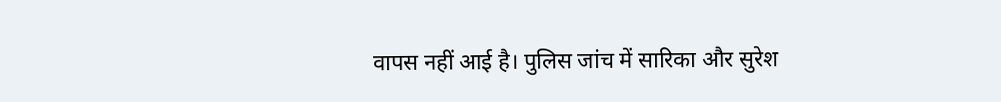वापस नहीं आई है। पुलिस जांच में सारिका और सुरेश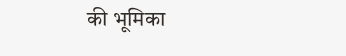की भूमिका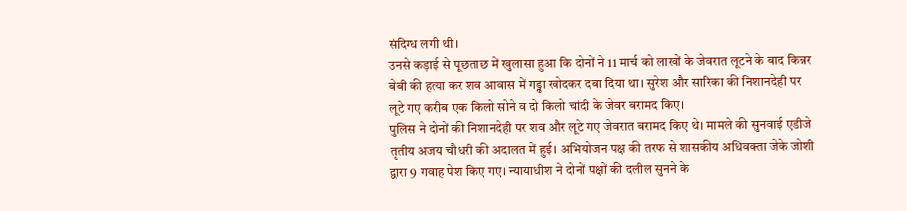संदिग्ध लगी थी।
उनसे कड़ाई से पूछताछ में खुलासा हुआ कि दोनों ने 11 मार्च को लाखों के जेवरात लूटने के बाद किन्नर बेबी की हत्या कर शव आवास में गड्ढा खोदकर दबा दिया था। सुरेश और सारिका की निशानदेही पर लूटे गए करीब एक किलो सोने व दो किलो चांदी के जेवर बरामद किए।
पुलिस ने दोनों की निशानदेही पर शव और लूटे गए जेवरात बरामद किए थे। मामले की सुनवाई एडीजे तृतीय अजय चौधरी की अदालत में हुई। अभियोजन पक्ष की तरफ से शासकीय अधिवक्ता जेके जोशी द्वारा 9 गवाह पेश किए गए। न्यायाधीश ने दोनों पक्षों की दलील सुनने के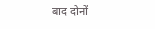बाद दोनों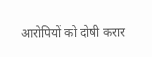आरोपियों को दोषी करार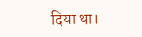दिया था।